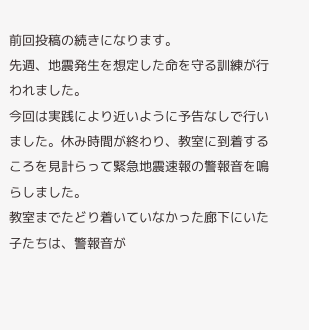前回投稿の続きになります。
先週、地震発生を想定した命を守る訓練が行われました。
今回は実践により近いように予告なしで行いました。休み時間が終わり、教室に到着するころを見計らって緊急地震速報の警報音を鳴らしました。
教室までたどり着いていなかった廊下にいた子たちは、警報音が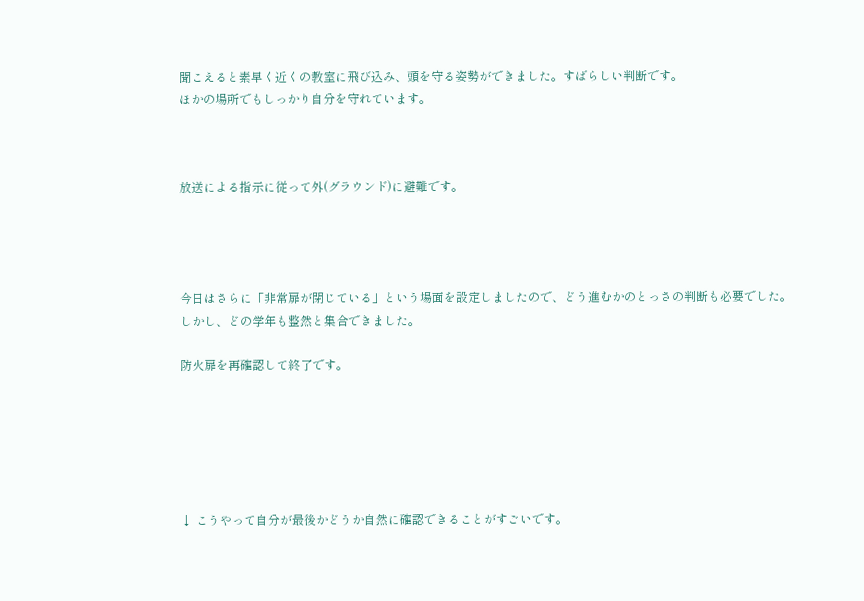聞こえると素早く近くの教室に飛び込み、頭を守る姿勢ができました。すばらしい判断です。
ほかの場所でもしっかり自分を守れています。



放送による指示に従って外(グラウンド)に避難です。




今日はさらに「非常扉が閉じている」という場面を設定しましたので、どう進むかのとっさの判断も必要でした。しかし、どの学年も整然と集合できました。

防火扉を再確認して終了です。






↓ こうやって自分が最後かどうか自然に確認できることがすごいです。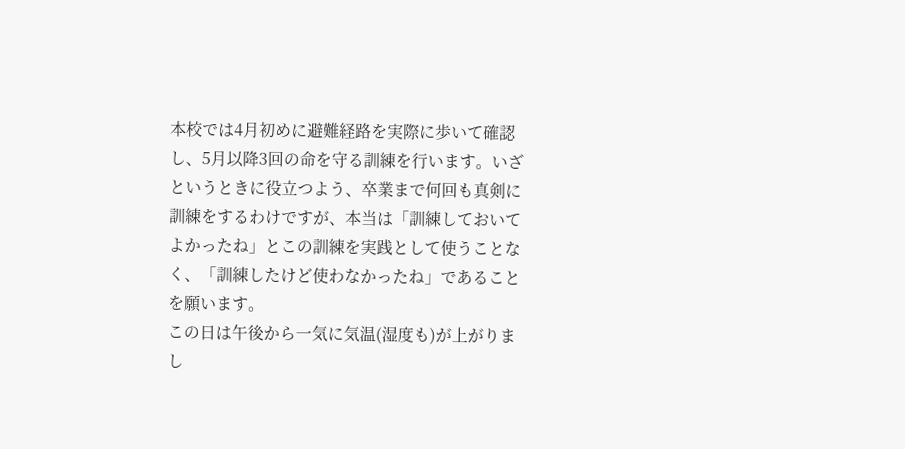本校では4月初めに避難経路を実際に歩いて確認し、5月以降3回の命を守る訓練を行います。いざというときに役立つよう、卒業まで何回も真剣に訓練をするわけですが、本当は「訓練しておいてよかったね」とこの訓練を実践として使うことなく、「訓練したけど使わなかったね」であることを願います。
この日は午後から一気に気温(湿度も)が上がりまし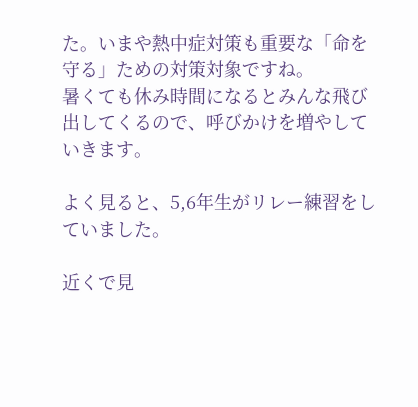た。いまや熱中症対策も重要な「命を守る」ための対策対象ですね。
暑くても休み時間になるとみんな飛び出してくるので、呼びかけを増やしていきます。

よく見ると、5,6年生がリレー練習をしていました。

近くで見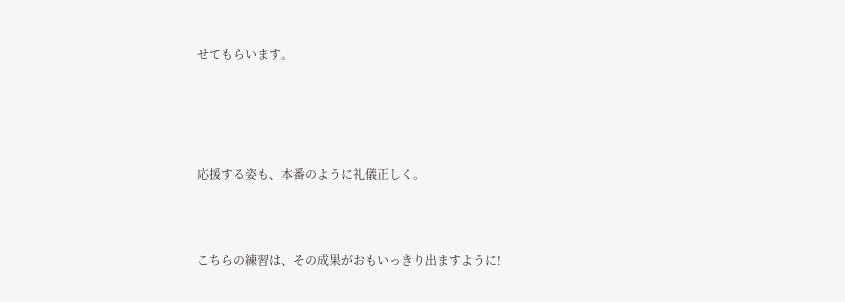せてもらいます。






応援する姿も、本番のように礼儀正しく。




こちらの練習は、その成果がおもいっきり出ますように!